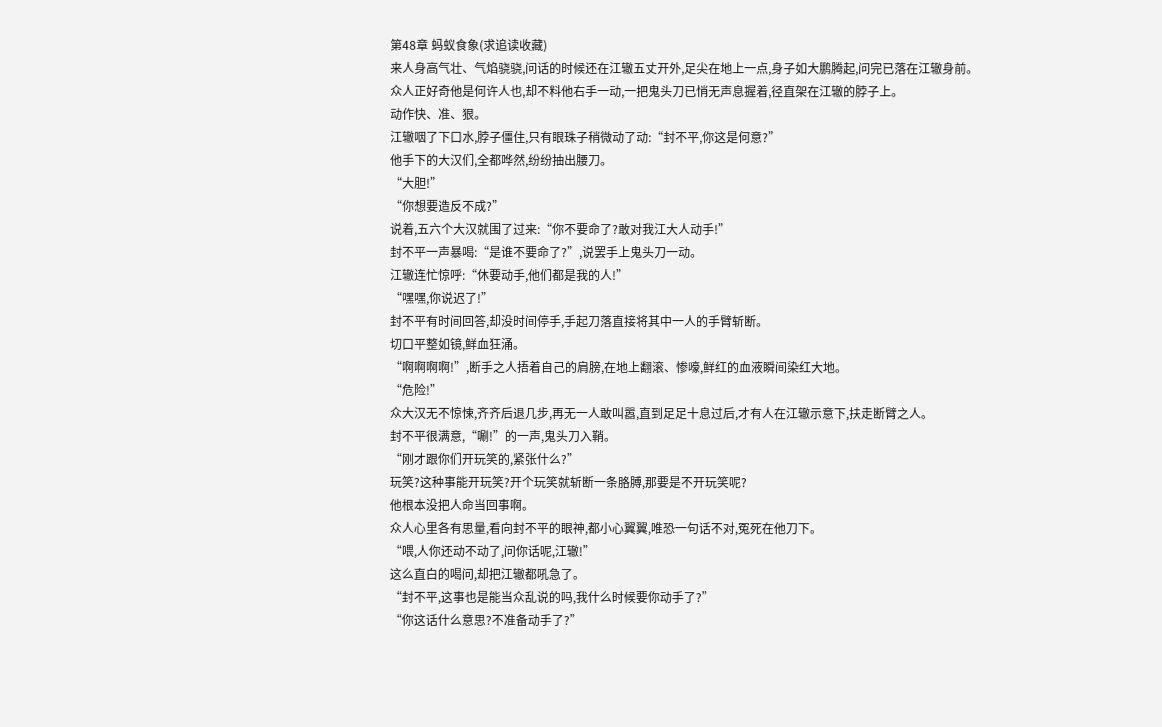第48章 蚂蚁食象(求追读收藏)
来人身高气壮、气焰骁骁,问话的时候还在江辙五丈开外,足尖在地上一点,身子如大鹏腾起,问完已落在江辙身前。
众人正好奇他是何许人也,却不料他右手一动,一把鬼头刀已悄无声息握着,径直架在江辙的脖子上。
动作快、准、狠。
江辙咽了下口水,脖子僵住,只有眼珠子稍微动了动:“封不平,你这是何意?”
他手下的大汉们,全都哗然,纷纷抽出腰刀。
“大胆!”
“你想要造反不成?”
说着,五六个大汉就围了过来:“你不要命了?敢对我江大人动手!”
封不平一声暴喝:“是谁不要命了?”,说罢手上鬼头刀一动。
江辙连忙惊呼:“休要动手,他们都是我的人!”
“嘿嘿,你说迟了!”
封不平有时间回答,却没时间停手,手起刀落直接将其中一人的手臂斩断。
切口平整如镜,鲜血狂涌。
“啊啊啊啊!”,断手之人捂着自己的肩膀,在地上翻滚、惨嚎,鲜红的血液瞬间染红大地。
“危险!”
众大汉无不惊悚,齐齐后退几步,再无一人敢叫嚣,直到足足十息过后,才有人在江辙示意下,扶走断臂之人。
封不平很满意,“唰!”的一声,鬼头刀入鞘。
“刚才跟你们开玩笑的,紧张什么?”
玩笑?这种事能开玩笑?开个玩笑就斩断一条胳膊,那要是不开玩笑呢?
他根本没把人命当回事啊。
众人心里各有思量,看向封不平的眼神,都小心翼翼,唯恐一句话不对,冤死在他刀下。
“喂,人你还动不动了,问你话呢,江辙!”
这么直白的喝问,却把江辙都吼急了。
“封不平,这事也是能当众乱说的吗,我什么时候要你动手了?”
“你这话什么意思?不准备动手了?”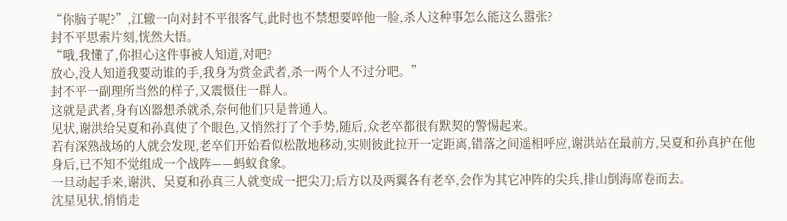“你脑子呢?”,江辙一向对封不平很客气,此时也不禁想要啐他一脸,杀人这种事怎么能这么嚣张?
封不平思索片刻,恍然大悟。
“哦,我懂了,你担心这件事被人知道,对吧?
放心,没人知道我要动谁的手,我身为赏金武者,杀一两个人不过分吧。”
封不平一副理所当然的样子,又震慑住一群人。
这就是武者,身有凶器想杀就杀,奈何他们只是普通人。
见状,谢洪给吴夏和孙真使了个眼色,又悄然打了个手势,随后,众老卒都很有默契的警惕起来。
若有深熟战场的人就会发现,老卒们开始看似松散地移动,实则彼此拉开一定距离,错落之间遥相呼应,谢洪站在最前方,吴夏和孙真护在他身后,已不知不觉组成一个战阵——蚂蚁食象。
一旦动起手来,谢洪、吴夏和孙真三人就变成一把尖刀;后方以及两翼各有老卒,会作为其它冲阵的尖兵,排山倒海席卷而去。
沈星见状,悄悄走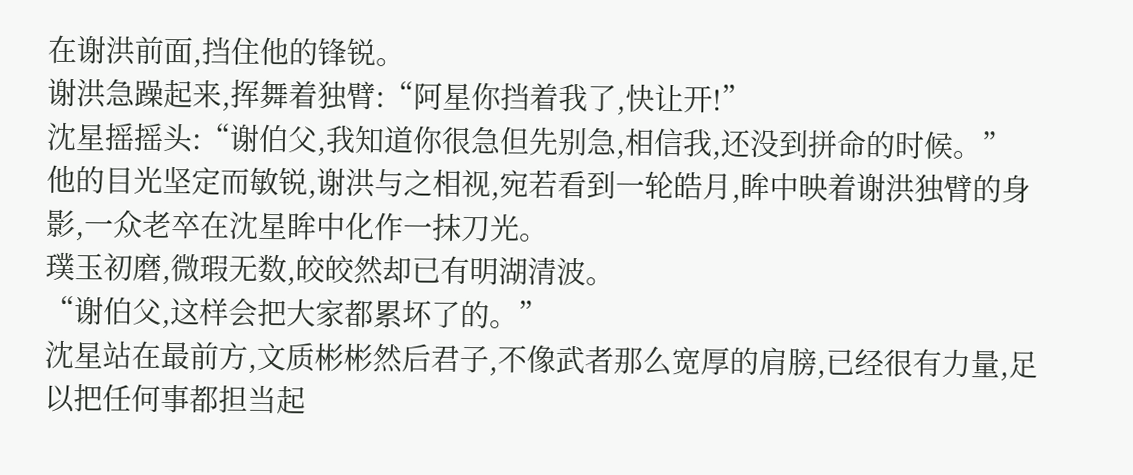在谢洪前面,挡住他的锋锐。
谢洪急躁起来,挥舞着独臂:“阿星你挡着我了,快让开!”
沈星摇摇头:“谢伯父,我知道你很急但先别急,相信我,还没到拼命的时候。”
他的目光坚定而敏锐,谢洪与之相视,宛若看到一轮皓月,眸中映着谢洪独臂的身影,一众老卒在沈星眸中化作一抹刀光。
璞玉初磨,微瑕无数,皎皎然却已有明湖清波。
“谢伯父,这样会把大家都累坏了的。”
沈星站在最前方,文质彬彬然后君子,不像武者那么宽厚的肩膀,已经很有力量,足以把任何事都担当起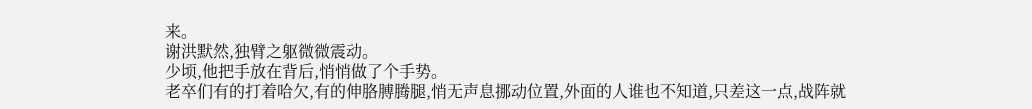来。
谢洪默然,独臂之躯微微震动。
少顷,他把手放在背后,悄悄做了个手势。
老卒们有的打着哈欠,有的伸胳膊腾腿,悄无声息挪动位置,外面的人谁也不知道,只差这一点,战阵就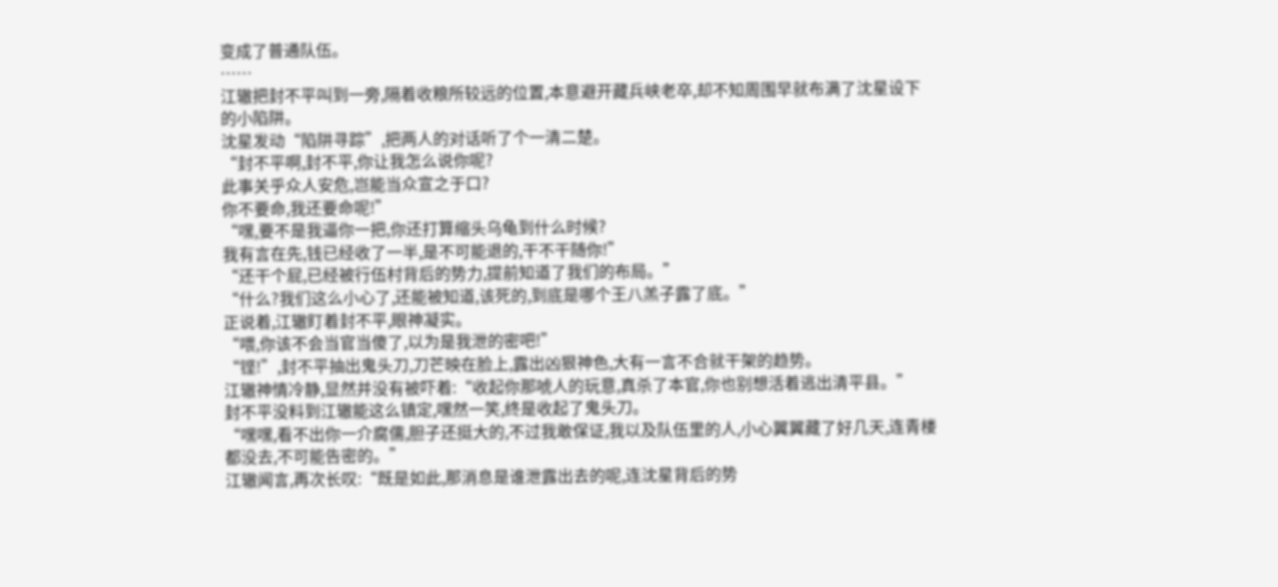变成了普通队伍。
……
江辙把封不平叫到一旁,隔着收粮所较远的位置,本意避开藏兵峡老卒,却不知周围早就布满了沈星设下的小陷阱。
沈星发动“陷阱寻踪”,把两人的对话听了个一清二楚。
“封不平啊,封不平,你让我怎么说你呢?
此事关乎众人安危,岂能当众宣之于口?
你不要命,我还要命呢!”
“嘿,要不是我逼你一把,你还打算缩头乌龟到什么时候?
我有言在先,钱已经收了一半,是不可能退的,干不干随你!”
“还干个屁,已经被行伍村背后的势力,提前知道了我们的布局。”
“什么?我们这么小心了,还能被知道,该死的,到底是哪个王八羔子露了底。”
正说着,江辙盯着封不平,眼神凝实。
“喂,你该不会当官当傻了,以为是我泄的密吧!”
“铿!”,封不平抽出鬼头刀,刀芒映在脸上,露出凶狠神色,大有一言不合就干架的趋势。
江辙神情冷静,显然并没有被吓着:“收起你那唬人的玩意,真杀了本官,你也别想活着逃出清平县。”
封不平没料到江辙能这么镇定,嘿然一笑,终是收起了鬼头刀。
“嘿嘿,看不出你一介腐儒,胆子还挺大的,不过我敢保证,我以及队伍里的人,小心翼翼藏了好几天,连青楼都没去,不可能告密的。”
江辙闻言,再次长叹:“既是如此,那消息是谁泄露出去的呢,连沈星背后的势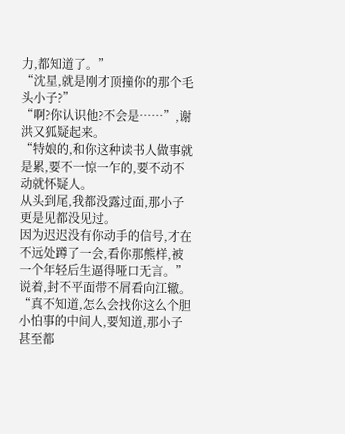力,都知道了。”
“沈星,就是刚才顶撞你的那个毛头小子?”
“啊?你认识他?不会是……”,谢洪又狐疑起来。
“特娘的,和你这种读书人做事就是累,要不一惊一乍的,要不动不动就怀疑人。
从头到尾,我都没露过面,那小子更是见都没见过。
因为迟迟没有你动手的信号,才在不远处蹲了一会,看你那熊样,被一个年轻后生逼得哑口无言。”
说着,封不平面带不屑看向江辙。
“真不知道,怎么会找你这么个胆小怕事的中间人,要知道,那小子甚至都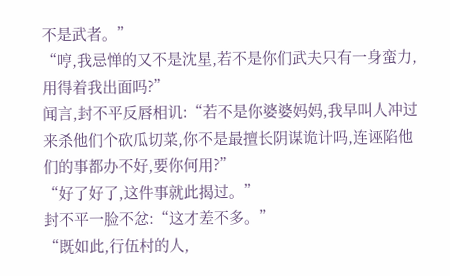不是武者。”
“哼,我忌惮的又不是沈星,若不是你们武夫只有一身蛮力,用得着我出面吗?”
闻言,封不平反唇相讥:“若不是你婆婆妈妈,我早叫人冲过来杀他们个砍瓜切菜,你不是最擅长阴谋诡计吗,连诬陷他们的事都办不好,要你何用?”
“好了好了,这件事就此揭过。”
封不平一脸不忿:“这才差不多。”
“既如此,行伍村的人,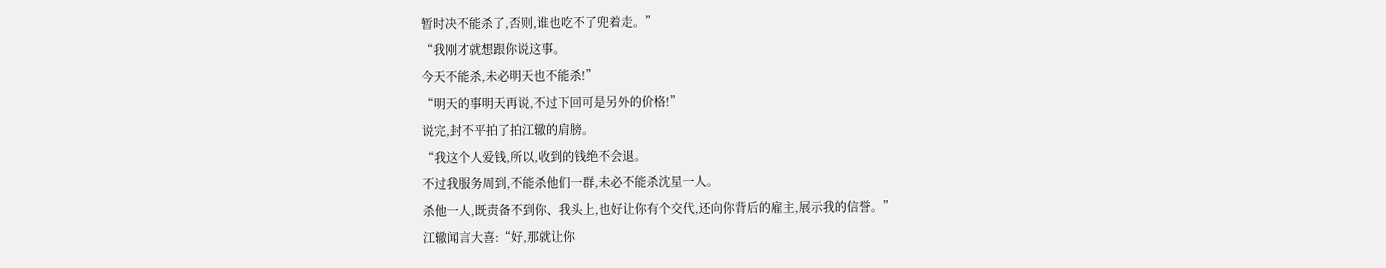暂时决不能杀了,否则,谁也吃不了兜着走。”
“我刚才就想跟你说这事。
今天不能杀,未必明天也不能杀!”
“明天的事明天再说,不过下回可是另外的价格!”
说完,封不平拍了拍江辙的肩膀。
“我这个人爱钱,所以,收到的钱绝不会退。
不过我服务周到,不能杀他们一群,未必不能杀沈星一人。
杀他一人,既责备不到你、我头上,也好让你有个交代,还向你背后的雇主,展示我的信誉。”
江辙闻言大喜:“好,那就让你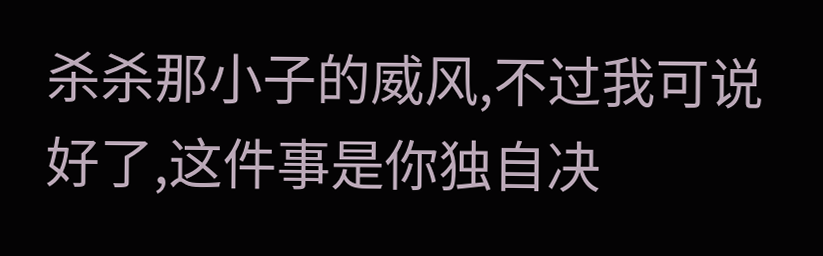杀杀那小子的威风,不过我可说好了,这件事是你独自决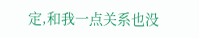定,和我一点关系也没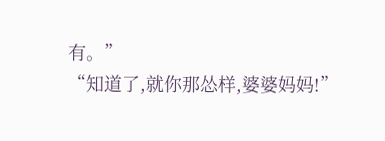有。”
“知道了,就你那怂样,婆婆妈妈!”